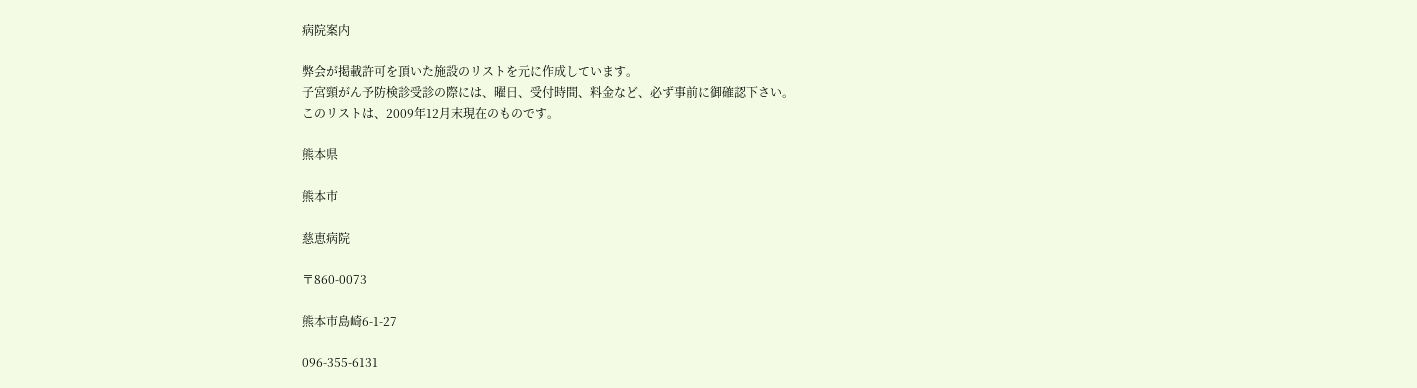病院案内

弊会が掲載許可を頂いた施設のリストを元に作成しています。
子宮頸がん予防検診受診の際には、曜日、受付時間、料金など、必ず事前に御確認下さい。
このリストは、2009年12月末現在のものです。

熊本県

熊本市

慈恵病院

〒860-0073

熊本市島崎6-1-27

096-355-6131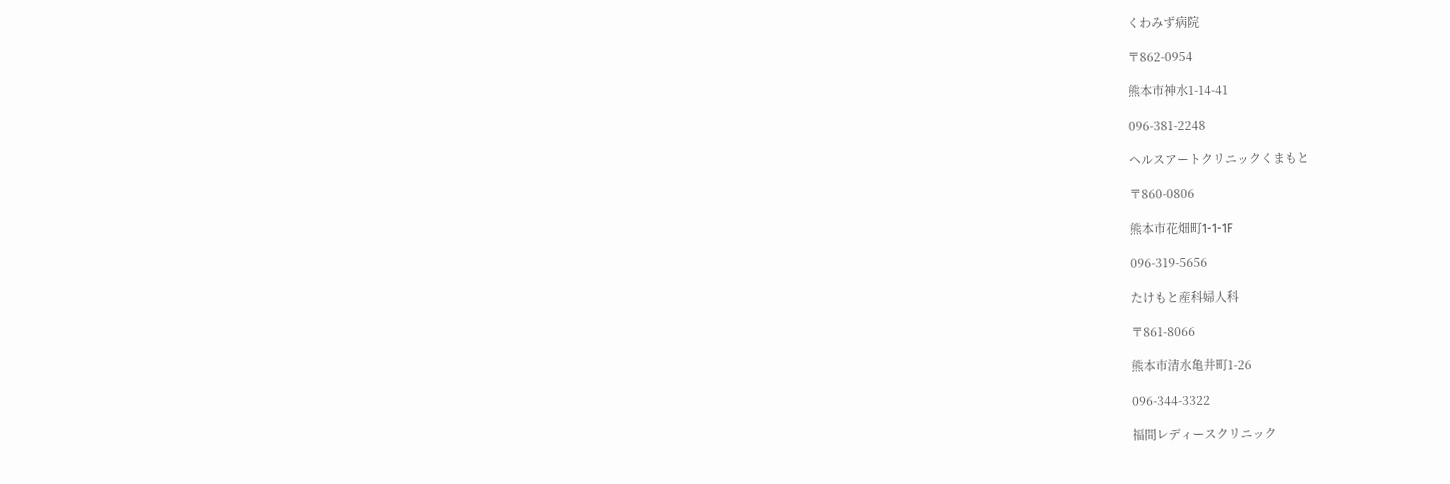くわみず病院

〒862-0954

熊本市神水1-14-41

096-381-2248

ヘルスアートクリニックくまもと

〒860-0806

熊本市花畑町1-1-1F

096-319-5656

たけもと産科婦人科

〒861-8066

熊本市清水亀井町1-26

096-344-3322

福間レディースクリニック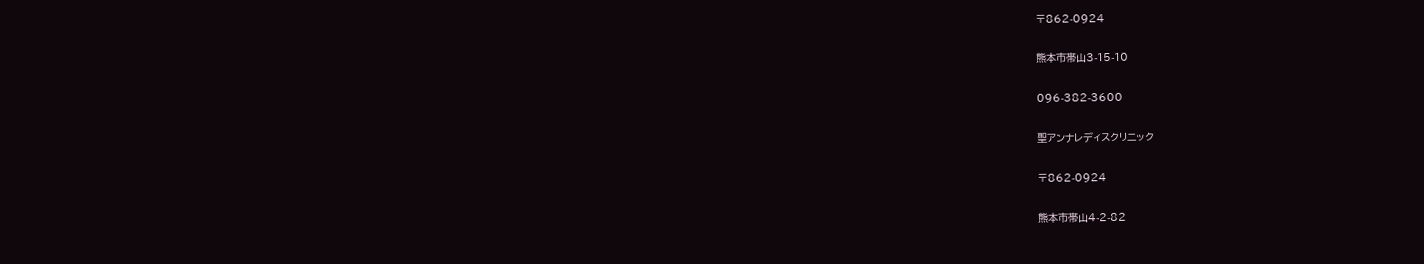〒862-0924

熊本市帯山3-15-10

096-382-3600

聖アンナレディスクリニック

〒862-0924

熊本市帯山4-2-82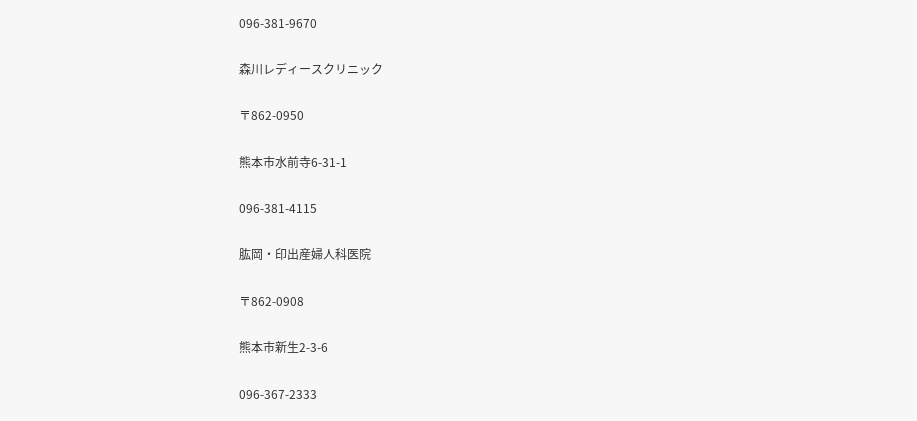096-381-9670

森川レディースクリニック

〒862-0950

熊本市水前寺6-31-1

096-381-4115

肱岡・印出産婦人科医院

〒862-0908

熊本市新生2-3-6

096-367-2333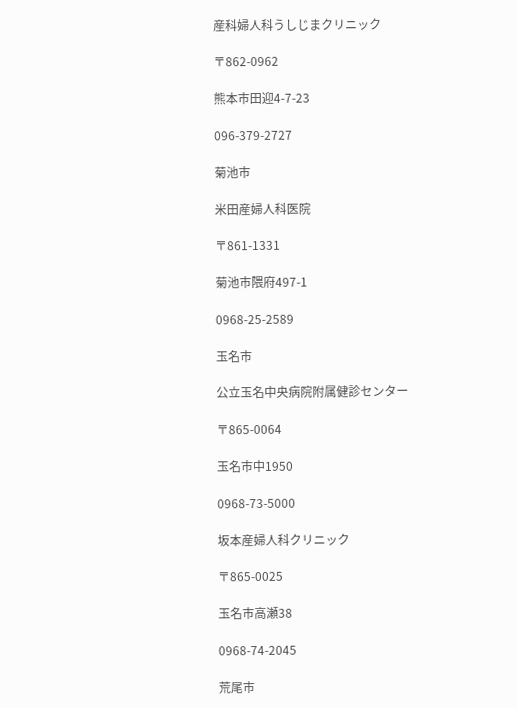産科婦人科うしじまクリニック

〒862-0962

熊本市田迎4-7-23

096-379-2727

菊池市

米田産婦人科医院

〒861-1331

菊池市隈府497-1

0968-25-2589

玉名市

公立玉名中央病院附属健診センター

〒865-0064

玉名市中1950

0968-73-5000

坂本産婦人科クリニック

〒865-0025

玉名市高瀬38

0968-74-2045

荒尾市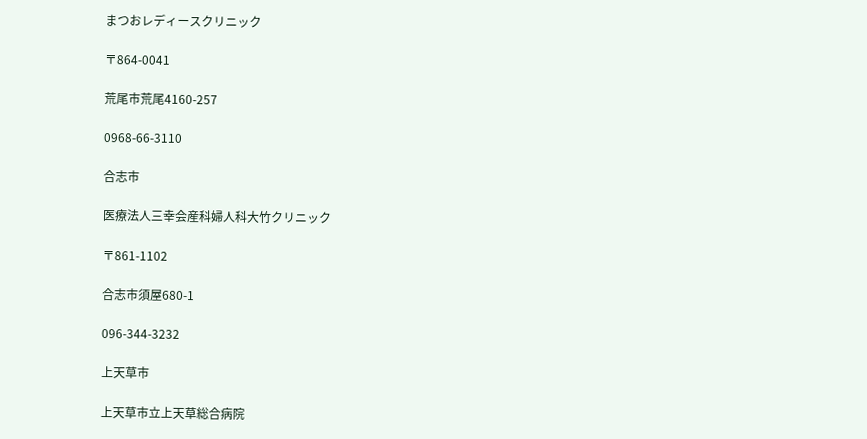まつおレディースクリニック

〒864-0041

荒尾市荒尾4160-257

0968-66-3110

合志市

医療法人三幸会産科婦人科大竹クリニック

〒861-1102

合志市須屋680-1

096-344-3232

上天草市

上天草市立上天草総合病院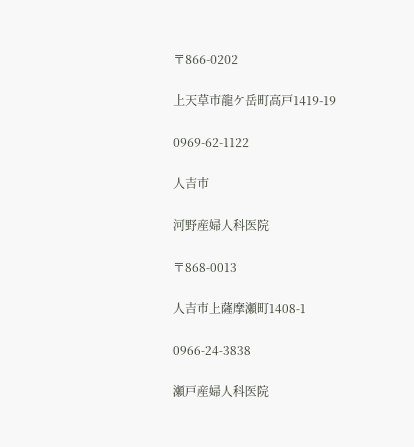〒866-0202

上天草市龍ケ岳町高戸1419-19

0969-62-1122

人吉市

河野産婦人科医院

〒868-0013

人吉市上薩摩瀬町1408-1

0966-24-3838

瀬戸産婦人科医院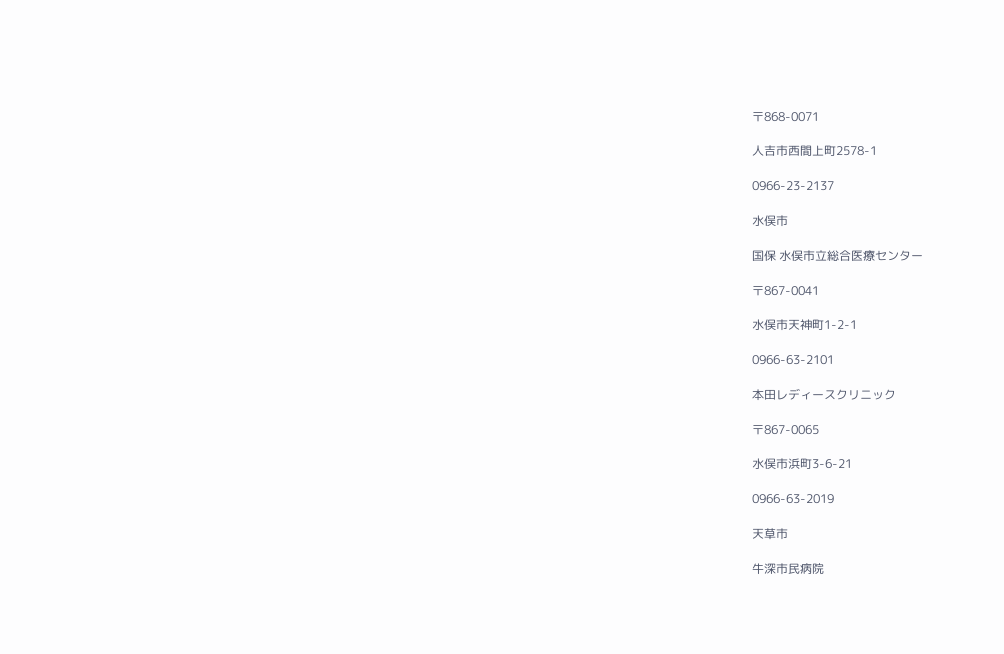〒868-0071

人吉市西間上町2578-1

0966-23-2137

水俣市

国保 水俣市立総合医療センター

〒867-0041

水俣市天神町1-2-1

0966-63-2101

本田レディースクリニック

〒867-0065

水俣市浜町3-6-21

0966-63-2019

天草市

牛深市民病院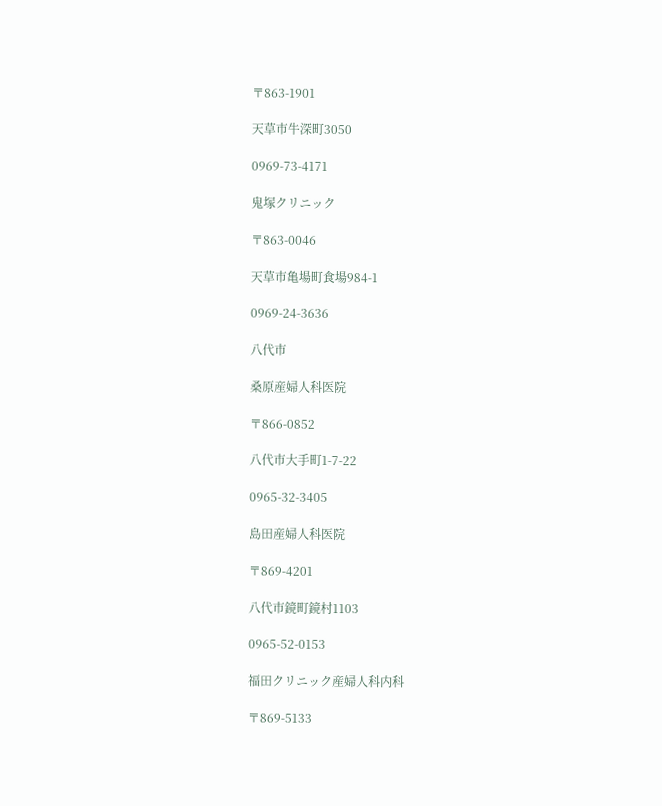〒863-1901

天草市牛深町3050

0969-73-4171

鬼塚クリニック

〒863-0046

天草市亀場町食場984-1

0969-24-3636

八代市

桑原産婦人科医院

〒866-0852

八代市大手町1-7-22

0965-32-3405

島田産婦人科医院

〒869-4201

八代市鏡町鏡村1103

0965-52-0153

福田クリニック産婦人科内科

〒869-5133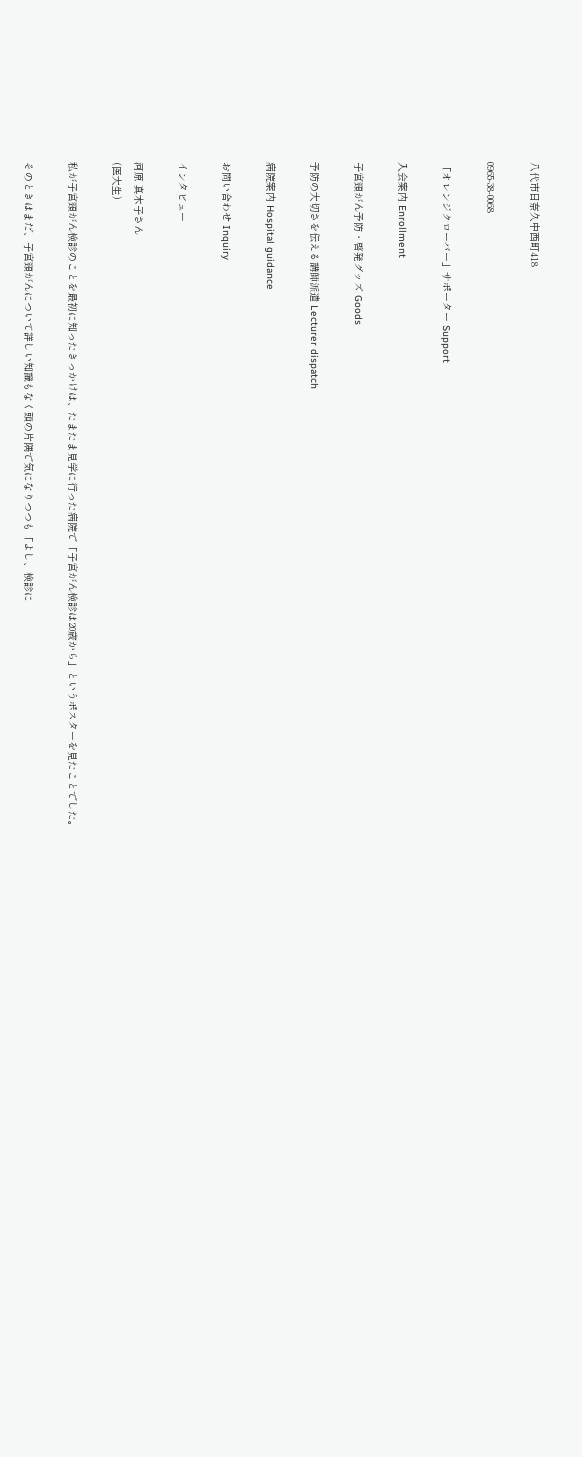八代市日奈久中西町418

0965-38-0068

「オレンジクローバー」サポーター Support

入会案内 Enrollment

子宮頸がん予防・啓発グッズ Goods

予防の大切さを伝える講師派遣 Lecturer dispatch

病院案内 Hospital guidance

お問い合わせ Inquiry

インタビュー

河原 真木子さん
(医大生)

私が子宮頸がん検診のことを最初に知ったきっかけは、たまたま見学に行った病院で「子宮がん検診は20歳から」というポスターを見たことでした。

そのときはまだ、子宮頸がんについて詳しい知識もなく頭の片隅で気になりつつも「よし、検診に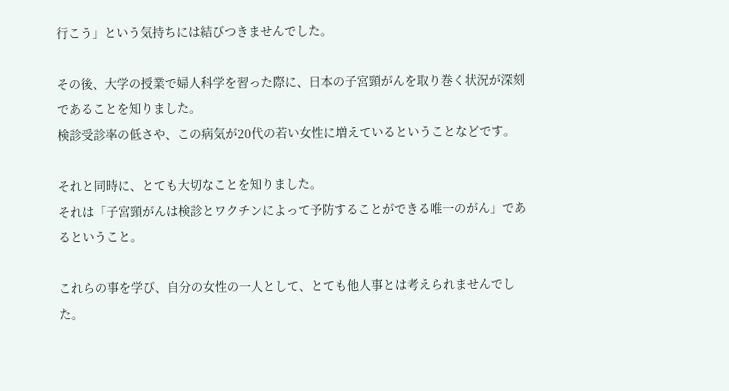行こう」という気持ちには結びつきませんでした。

その後、大学の授業で婦人科学を習った際に、日本の子宮頸がんを取り巻く状況が深刻であることを知りました。
検診受診率の低さや、この病気が20代の若い女性に増えているということなどです。

それと同時に、とても大切なことを知りました。
それは「子宮頸がんは検診とワクチンによって予防することができる唯一のがん」であるということ。

これらの事を学び、自分の女性の一人として、とても他人事とは考えられませんでした。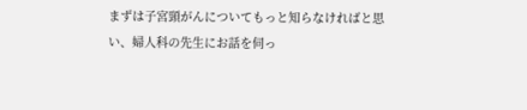まずは子宮頸がんについてもっと知らなければと思い、婦人科の先生にお話を伺っ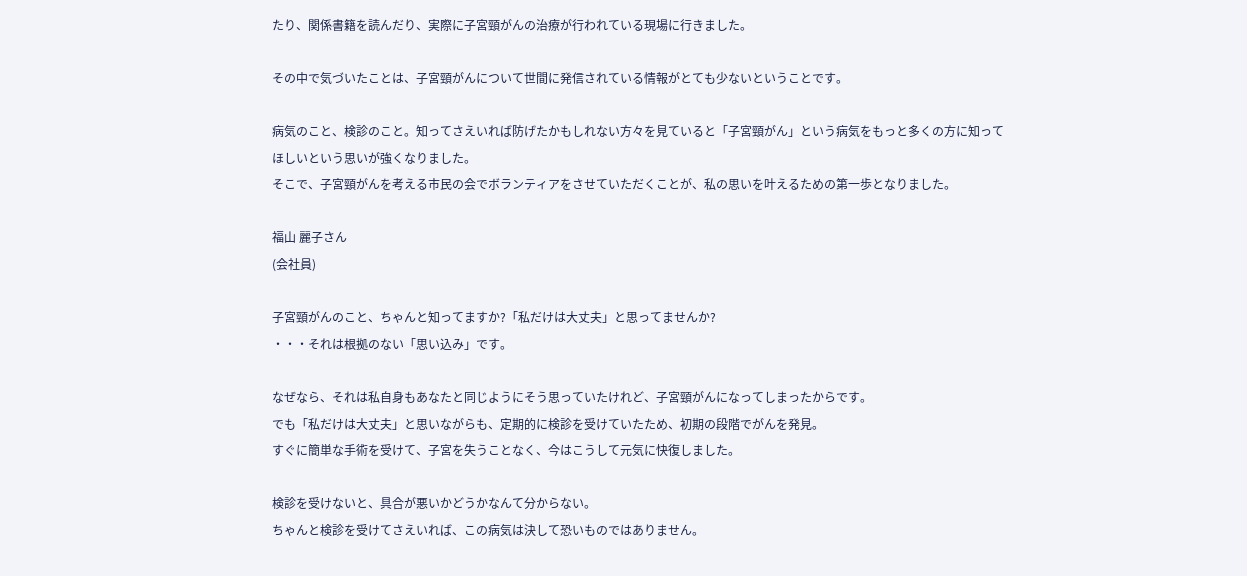たり、関係書籍を読んだり、実際に子宮頸がんの治療が行われている現場に行きました。

その中で気づいたことは、子宮頸がんについて世間に発信されている情報がとても少ないということです。

病気のこと、検診のこと。知ってさえいれば防げたかもしれない方々を見ていると「子宮頸がん」という病気をもっと多くの方に知ってほしいという思いが強くなりました。
そこで、子宮頸がんを考える市民の会でボランティアをさせていただくことが、私の思いを叶えるための第一歩となりました。

福山 麗子さん
(会社員)

子宮頸がんのこと、ちゃんと知ってますか?「私だけは大丈夫」と思ってませんか?
・・・それは根拠のない「思い込み」です。

なぜなら、それは私自身もあなたと同じようにそう思っていたけれど、子宮頸がんになってしまったからです。
でも「私だけは大丈夫」と思いながらも、定期的に検診を受けていたため、初期の段階でがんを発見。
すぐに簡単な手術を受けて、子宮を失うことなく、今はこうして元気に快復しました。

検診を受けないと、具合が悪いかどうかなんて分からない。
ちゃんと検診を受けてさえいれば、この病気は決して恐いものではありません。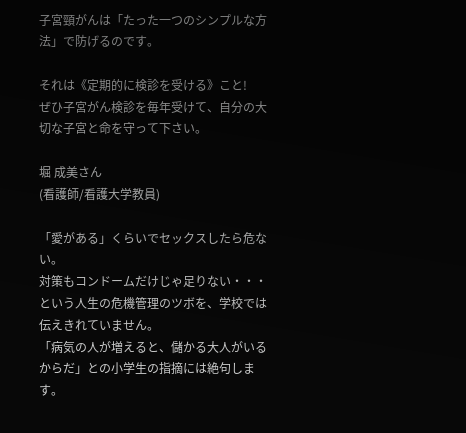子宮頸がんは「たった一つのシンプルな方法」で防げるのです。

それは《定期的に検診を受ける》こと!
ぜひ子宮がん検診を毎年受けて、自分の大切な子宮と命を守って下さい。

堀 成美さん
(看護師/看護大学教員)

「愛がある」くらいでセックスしたら危ない。
対策もコンドームだけじゃ足りない・・・という人生の危機管理のツボを、学校では伝えきれていません。
「病気の人が増えると、儲かる大人がいるからだ」との小学生の指摘には絶句します。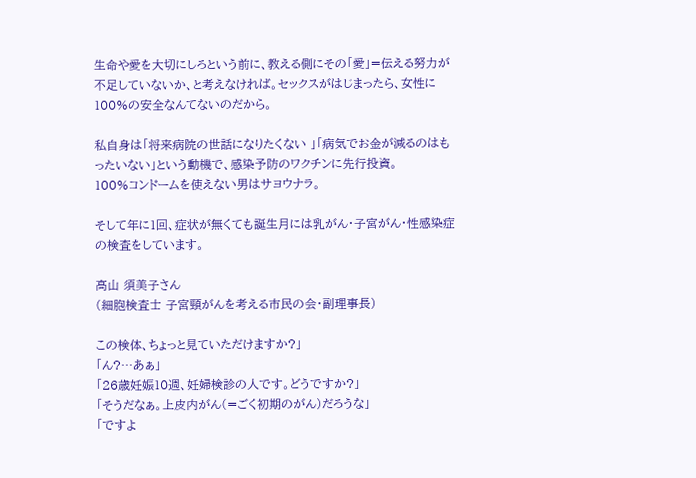生命や愛を大切にしろという前に、教える側にその「愛」=伝える努力が不足していないか、と考えなければ。セックスがはじまったら、女性に100%の安全なんてないのだから。

私自身は「将来病院の世話になりたくない 」「病気でお金が減るのはもったいない」という動機で、感染予防のワクチンに先行投資。
100%コンドームを使えない男はサヨウナラ。

そして年に1回、症状が無くても誕生月には乳がん・子宮がん・性感染症の検査をしています。

高山 須美子さん
(細胞検査士 子宮頸がんを考える市民の会・副理事長)

この検体、ちょっと見ていただけますか?」
「ん?…あぁ」
「26歳妊娠10週、妊婦検診の人です。どうですか?」
「そうだなぁ。上皮内がん(=ごく初期のがん)だろうな」
「ですよ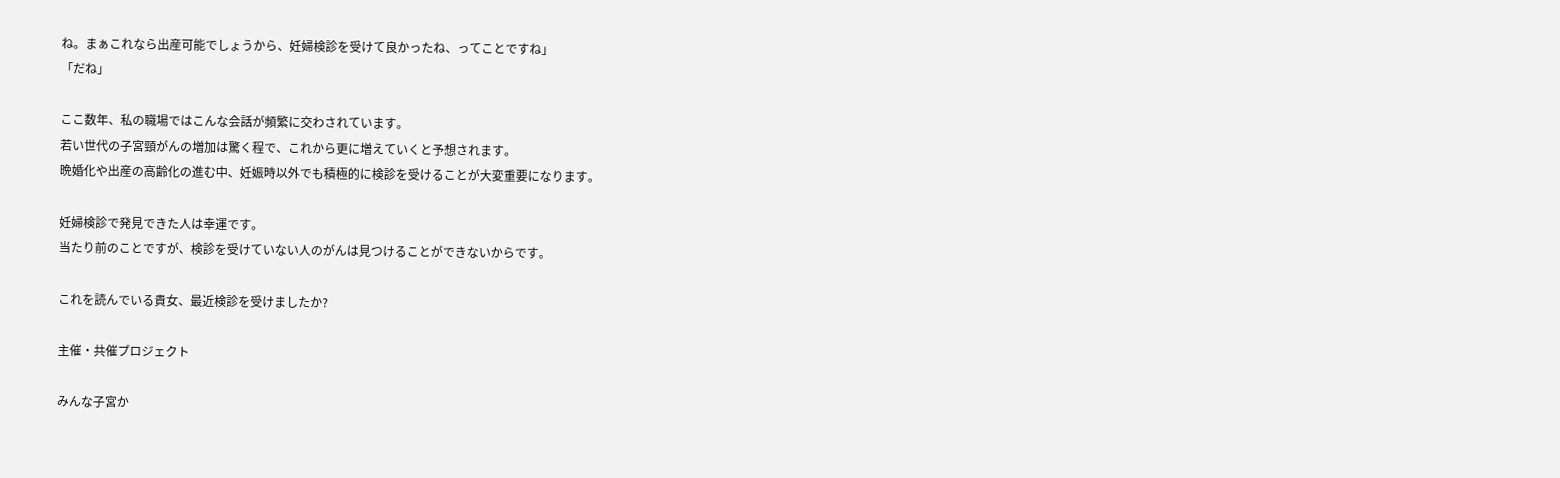ね。まぁこれなら出産可能でしょうから、妊婦検診を受けて良かったね、ってことですね」
「だね」

ここ数年、私の職場ではこんな会話が頻繁に交わされています。
若い世代の子宮頸がんの増加は驚く程で、これから更に増えていくと予想されます。
晩婚化や出産の高齢化の進む中、妊娠時以外でも積極的に検診を受けることが大変重要になります。

妊婦検診で発見できた人は幸運です。
当たり前のことですが、検診を受けていない人のがんは見つけることができないからです。

これを読んでいる貴女、最近検診を受けましたか?

主催・共催プロジェクト

みんな子宮か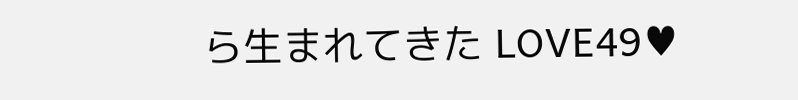ら生まれてきた LOVE49♥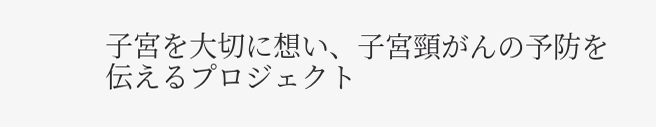子宮を大切に想い、子宮頸がんの予防を伝えるプロジェクト